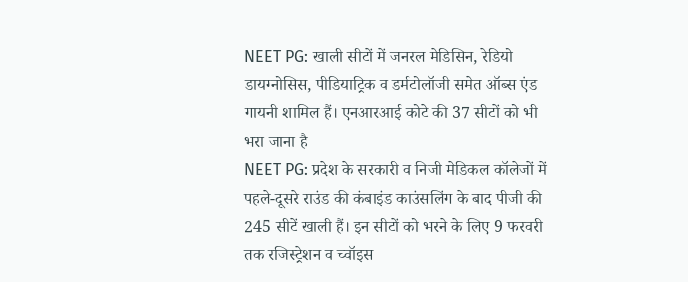NEET PG: खाली सीटों में जनरल मेडिसिन, रेडियो डायग्नोसिस, पीडियाट्रिक व डर्मटोलॉजी समेत ऑब्स एंड गायनी शामिल हैं। एनआरआई कोटे की 37 सीटों को भी भरा जाना है
NEET PG: प्रदेश के सरकारी व निजी मेडिकल कॉलेजों में पहले-दूसरे राउंड की कंबाइंड काउंसलिंग के बाद पीजी की 245 सीटें खाली हैं। इन सीटों को भरने के लिए 9 फरवरी तक रजिस्ट्रेशन व च्वॉइस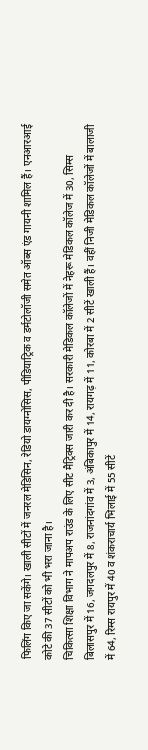फिलिंग किए जा सकेंगे। खाली सीटों में जनरल मेडिसिन, रेडियो डायग्नोसिस, पीडियाट्रिक व डर्मटोलॉजी समेत ऑब्स एंड गायनी शामिल हैं। एनआरआई कोटे की 37 सीटों को भी भरा जाना है।
चिकित्सा शिक्षा विभाग ने मापअप राउंड के लिए सीट मैट्रिक्स जारी कर दी है। सरकारी मेडिकल कॉलेजों में नेहरू मेडिकल कॉलेज में 30, सिम्स बिलासपुर में 16, जगदलपुर में 8, राजनांदगांव में 3, अंबिकापुर में 14, रायगढ़ में 11, कोरबा में 2 सीटें खाली हैं। वहीं निजी मेडिकल कॉलेजों में बालाजी में 64, रिम्स रायपुर में 40 व शंकराचार्य भिलाई में 55 सीटें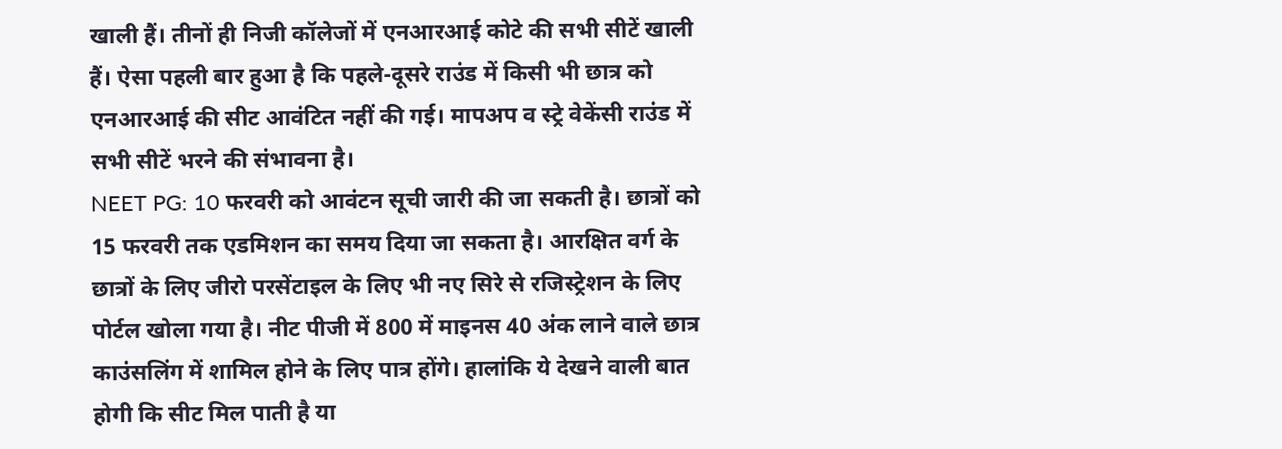खाली हैं। तीनों ही निजी कॉलेजों में एनआरआई कोटे की सभी सीटें खाली हैं। ऐसा पहली बार हुआ है कि पहले-दूसरे राउंड में किसी भी छात्र को एनआरआई की सीट आवंटित नहीं की गई। मापअप व स्ट्रे वेकेंसी राउंड में सभी सीटें भरने की संभावना है।
NEET PG: 10 फरवरी को आवंटन सूची जारी की जा सकती है। छात्रों को 15 फरवरी तक एडमिशन का समय दिया जा सकता है। आरक्षित वर्ग के छात्रों के लिए जीरो परसेंटाइल के लिए भी नए सिरे से रजिस्ट्रेशन के लिए पोर्टल खोला गया है। नीट पीजी में 800 में माइनस 40 अंक लाने वाले छात्र काउंसलिंग में शामिल होने के लिए पात्र होंगे। हालांकि ये देखने वाली बात होगी कि सीट मिल पाती है या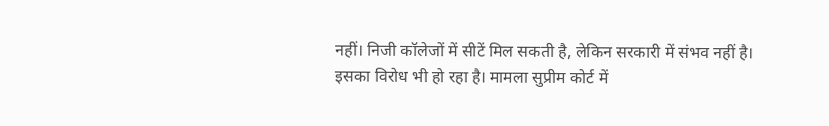नहीं। निजी कॉलेजों में सीटें मिल सकती है, लेकिन सरकारी में संभव नहीं है। इसका विरोध भी हो रहा है। मामला सुप्रीम कोर्ट में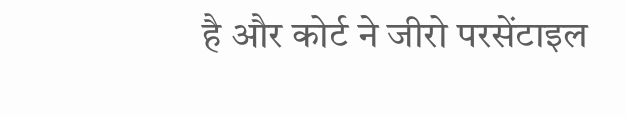है और कोर्ट ने जीरो परसेंटाइल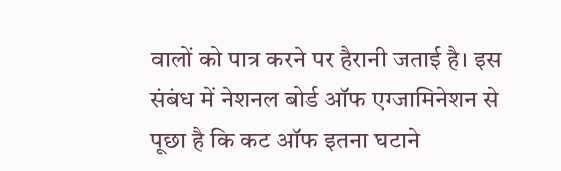वालों को पात्र करने पर हैरानी जताई है। इस संबंध में नेशनल बोर्ड ऑफ एग्जामिनेशन से पूछा है कि कट ऑफ इतना घटाने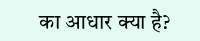का आधार क्या है?